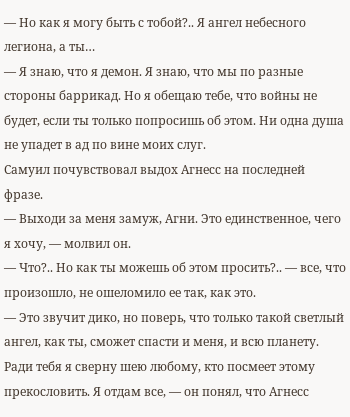— Но как я могу быть с тобой?.. Я ангел небесного легиона, а ты…
— Я знаю, что я демон. Я знаю, что мы по разные стороны баррикад. Но я обещаю тебе, что войны не будет, если ты только попросишь об этом. Ни одна душа не упадет в ад по вине моих слуг.
Самуил почувствовал выдох Агнесс на последней фразе.
— Выходи за меня замуж, Агни. Это единственное, чего я хочу, — молвил он.
— Что?.. Но как ты можешь об этом просить?.. — все, что произошло, не ошеломило ее так, как это.
— Это звучит дико, но поверь, что только такой светлый ангел, как ты, сможет спасти и меня, и всю планету. Ради тебя я сверну шею любому, кто посмеет этому прекословить. Я отдам все, — он понял, что Агнесс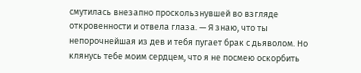смутилась внезапно проскользнувшей во взгляде откровенности и отвела глаза. — Я знаю, что ты непорочнейшая из дев и тебя пугает брак с дьяволом. Но клянусь тебе моим сердцем, что я не посмею оскорбить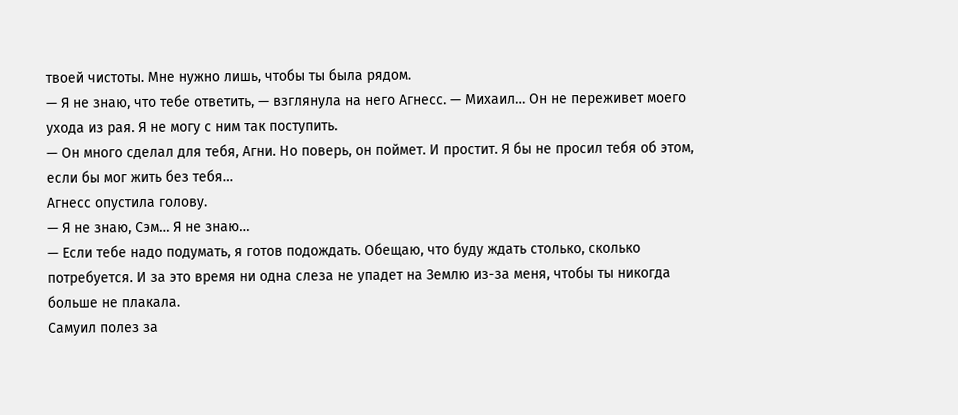твоей чистоты. Мне нужно лишь, чтобы ты была рядом.
— Я не знаю, что тебе ответить, — взглянула на него Агнесс. — Михаил… Он не переживет моего ухода из рая. Я не могу с ним так поступить.
— Он много сделал для тебя, Агни. Но поверь, он поймет. И простит. Я бы не просил тебя об этом, если бы мог жить без тебя…
Агнесс опустила голову.
— Я не знаю, Сэм… Я не знаю…
— Если тебе надо подумать, я готов подождать. Обещаю, что буду ждать столько, сколько потребуется. И за это время ни одна слеза не упадет на Землю из-за меня, чтобы ты никогда больше не плакала.
Самуил полез за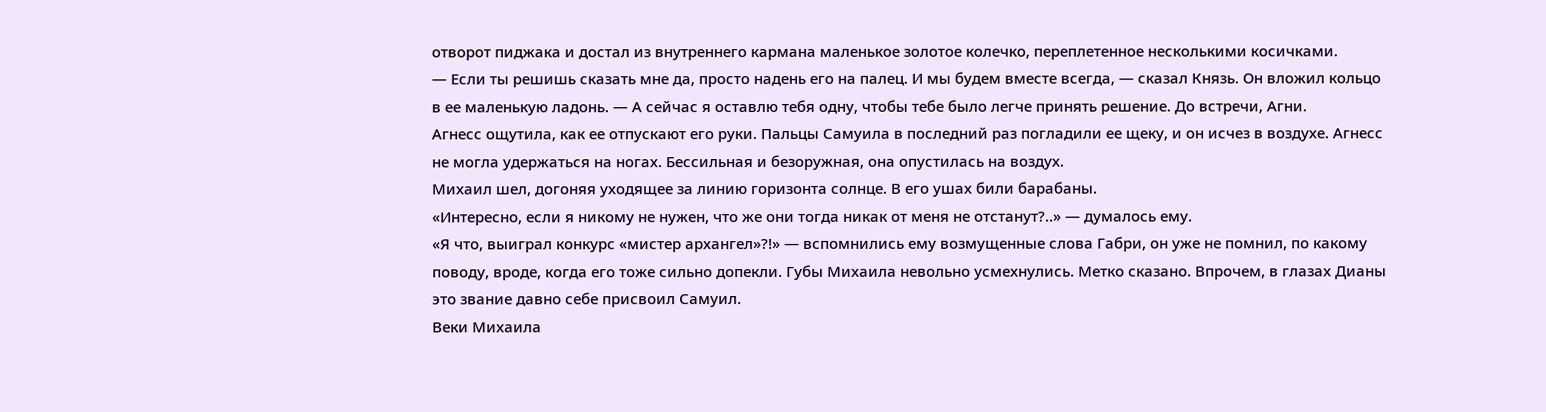отворот пиджака и достал из внутреннего кармана маленькое золотое колечко, переплетенное несколькими косичками.
— Если ты решишь сказать мне да, просто надень его на палец. И мы будем вместе всегда, — сказал Князь. Он вложил кольцо в ее маленькую ладонь. — А сейчас я оставлю тебя одну, чтобы тебе было легче принять решение. До встречи, Агни.
Агнесс ощутила, как ее отпускают его руки. Пальцы Самуила в последний раз погладили ее щеку, и он исчез в воздухе. Агнесс не могла удержаться на ногах. Бессильная и безоружная, она опустилась на воздух.
Михаил шел, догоняя уходящее за линию горизонта солнце. В его ушах били барабаны.
«Интересно, если я никому не нужен, что же они тогда никак от меня не отстанут?..» — думалось ему.
«Я что, выиграл конкурс «мистер архангел»?!» — вспомнились ему возмущенные слова Габри, он уже не помнил, по какому поводу, вроде, когда его тоже сильно допекли. Губы Михаила невольно усмехнулись. Метко сказано. Впрочем, в глазах Дианы это звание давно себе присвоил Самуил.
Веки Михаила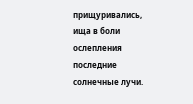прищуривались, ища в боли ослепления последние солнечные лучи.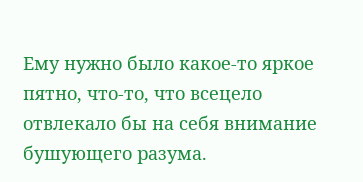Ему нужно было какое-то яркое пятно, что-то, что всецело отвлекало бы на себя внимание бушующего разума.